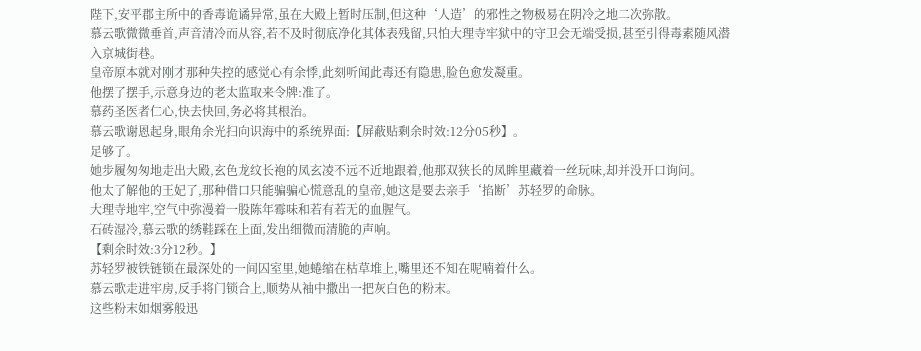陛下,安平郡主所中的香毒诡谲异常,虽在大殿上暂时压制,但这种‘人造’的邪性之物极易在阴冷之地二次弥散。
慕云歌微微垂首,声音清冷而从容,若不及时彻底净化其体表残留,只怕大理寺牢狱中的守卫会无端受损,甚至引得毒素随风潜入京城街巷。
皇帝原本就对刚才那种失控的感觉心有余悸,此刻听闻此毒还有隐患,脸色愈发凝重。
他摆了摆手,示意身边的老太监取来令牌:准了。
慕药圣医者仁心,快去快回,务必将其根治。
慕云歌谢恩起身,眼角余光扫向识海中的系统界面:【屏蔽贴剩余时效:12分05秒】。
足够了。
她步履匆匆地走出大殿,玄色龙纹长袍的凤玄凌不远不近地跟着,他那双狭长的凤眸里藏着一丝玩味,却并没开口询问。
他太了解他的王妃了,那种借口只能骗骗心慌意乱的皇帝,她这是要去亲手‘掐断’苏轻罗的命脉。
大理寺地牢,空气中弥漫着一股陈年霉味和若有若无的血腥气。
石砖湿冷,慕云歌的绣鞋踩在上面,发出细微而清脆的声响。
【剩余时效:3分12秒。】
苏轻罗被铁链锁在最深处的一间囚室里,她蜷缩在枯草堆上,嘴里还不知在呢喃着什么。
慕云歌走进牢房,反手将门锁合上,顺势从袖中撒出一把灰白色的粉末。
这些粉末如烟雾般迅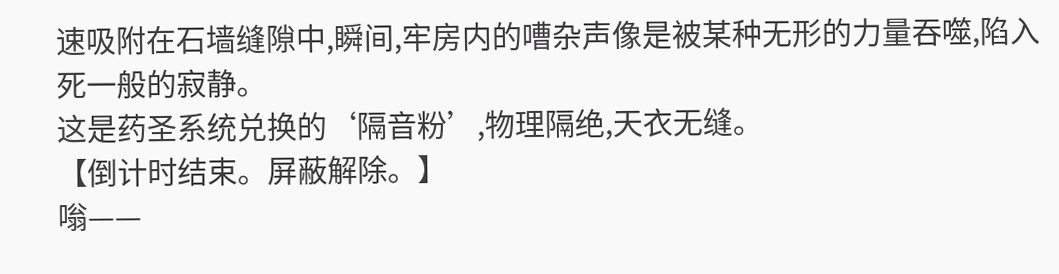速吸附在石墙缝隙中,瞬间,牢房内的嘈杂声像是被某种无形的力量吞噬,陷入死一般的寂静。
这是药圣系统兑换的‘隔音粉’,物理隔绝,天衣无缝。
【倒计时结束。屏蔽解除。】
嗡——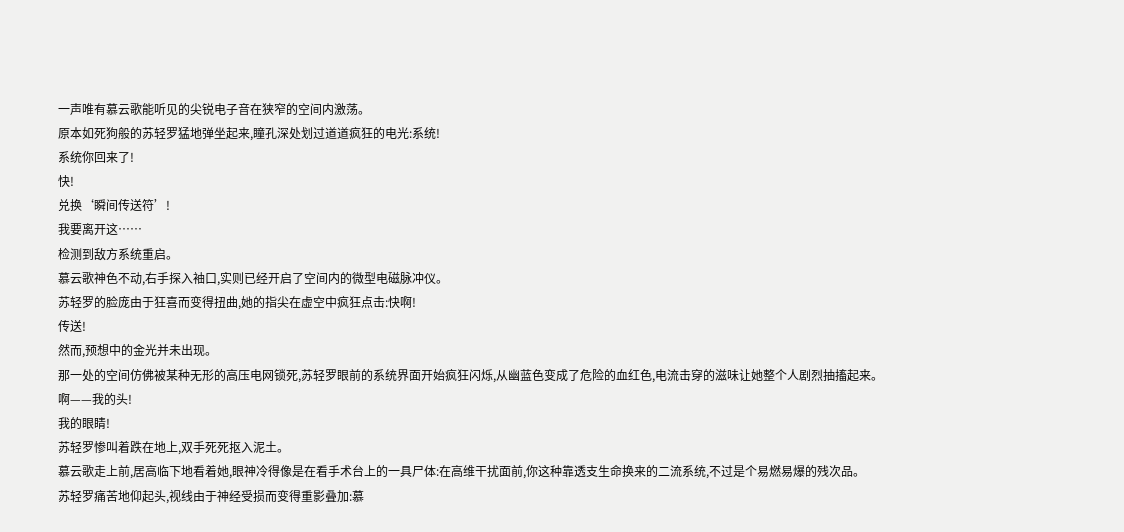一声唯有慕云歌能听见的尖锐电子音在狭窄的空间内激荡。
原本如死狗般的苏轻罗猛地弹坐起来,瞳孔深处划过道道疯狂的电光:系统!
系统你回来了!
快!
兑换‘瞬间传送符’!
我要离开这……
检测到敌方系统重启。
慕云歌神色不动,右手探入袖口,实则已经开启了空间内的微型电磁脉冲仪。
苏轻罗的脸庞由于狂喜而变得扭曲,她的指尖在虚空中疯狂点击:快啊!
传送!
然而,预想中的金光并未出现。
那一处的空间仿佛被某种无形的高压电网锁死,苏轻罗眼前的系统界面开始疯狂闪烁,从幽蓝色变成了危险的血红色,电流击穿的滋味让她整个人剧烈抽搐起来。
啊——我的头!
我的眼睛!
苏轻罗惨叫着跌在地上,双手死死抠入泥土。
慕云歌走上前,居高临下地看着她,眼神冷得像是在看手术台上的一具尸体:在高维干扰面前,你这种靠透支生命换来的二流系统,不过是个易燃易爆的残次品。
苏轻罗痛苦地仰起头,视线由于神经受损而变得重影叠加:慕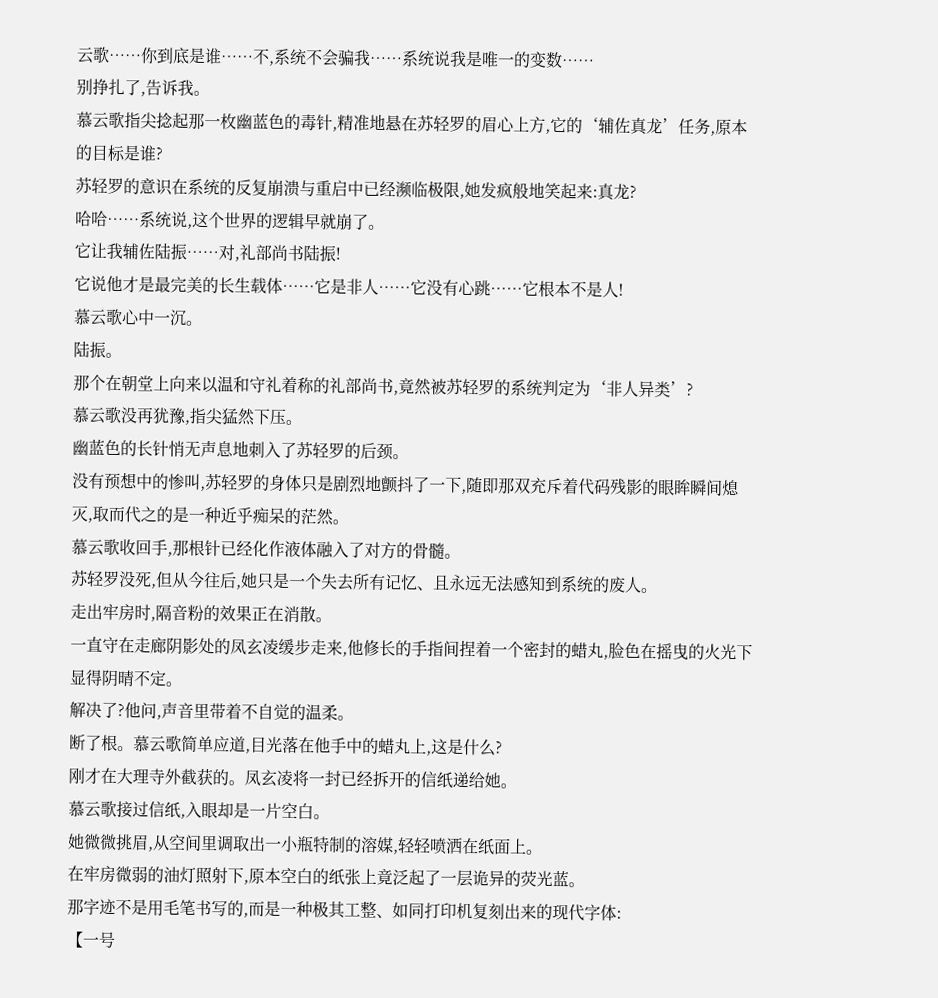云歌……你到底是谁……不,系统不会骗我……系统说我是唯一的变数……
别挣扎了,告诉我。
慕云歌指尖捻起那一枚幽蓝色的毒针,精准地悬在苏轻罗的眉心上方,它的‘辅佐真龙’任务,原本的目标是谁?
苏轻罗的意识在系统的反复崩溃与重启中已经濒临极限,她发疯般地笑起来:真龙?
哈哈……系统说,这个世界的逻辑早就崩了。
它让我辅佐陆振……对,礼部尚书陆振!
它说他才是最完美的长生载体……它是非人……它没有心跳……它根本不是人!
慕云歌心中一沉。
陆振。
那个在朝堂上向来以温和守礼着称的礼部尚书,竟然被苏轻罗的系统判定为‘非人异类’?
慕云歌没再犹豫,指尖猛然下压。
幽蓝色的长针悄无声息地刺入了苏轻罗的后颈。
没有预想中的惨叫,苏轻罗的身体只是剧烈地颤抖了一下,随即那双充斥着代码残影的眼眸瞬间熄灭,取而代之的是一种近乎痴呆的茫然。
慕云歌收回手,那根针已经化作液体融入了对方的骨髓。
苏轻罗没死,但从今往后,她只是一个失去所有记忆、且永远无法感知到系统的废人。
走出牢房时,隔音粉的效果正在消散。
一直守在走廊阴影处的凤玄凌缓步走来,他修长的手指间捏着一个密封的蜡丸,脸色在摇曳的火光下显得阴晴不定。
解决了?他问,声音里带着不自觉的温柔。
断了根。慕云歌简单应道,目光落在他手中的蜡丸上,这是什么?
刚才在大理寺外截获的。凤玄凌将一封已经拆开的信纸递给她。
慕云歌接过信纸,入眼却是一片空白。
她微微挑眉,从空间里调取出一小瓶特制的溶媒,轻轻喷洒在纸面上。
在牢房微弱的油灯照射下,原本空白的纸张上竟泛起了一层诡异的荧光蓝。
那字迹不是用毛笔书写的,而是一种极其工整、如同打印机复刻出来的现代字体:
【一号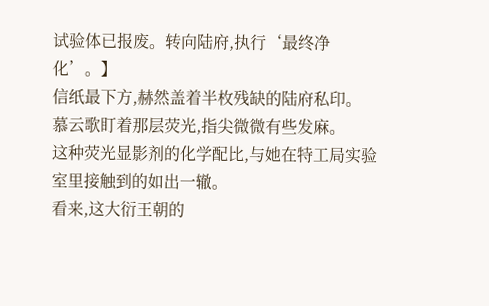试验体已报废。转向陆府,执行‘最终净化’。】
信纸最下方,赫然盖着半枚残缺的陆府私印。
慕云歌盯着那层荧光,指尖微微有些发麻。
这种荧光显影剂的化学配比,与她在特工局实验室里接触到的如出一辙。
看来,这大衍王朝的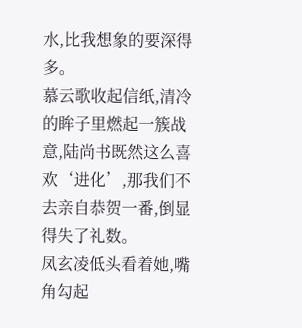水,比我想象的要深得多。
慕云歌收起信纸,清冷的眸子里燃起一簇战意,陆尚书既然这么喜欢‘进化’,那我们不去亲自恭贺一番,倒显得失了礼数。
凤玄凌低头看着她,嘴角勾起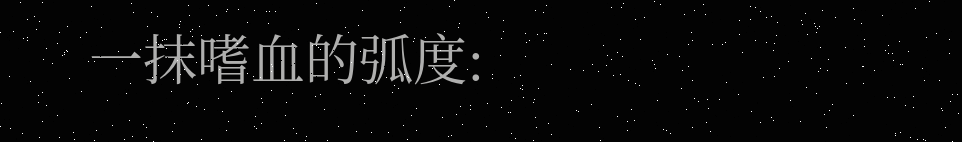一抹嗜血的弧度: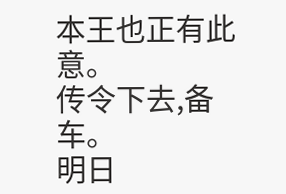本王也正有此意。
传令下去,备车。
明日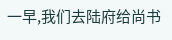一早,我们去陆府给尚书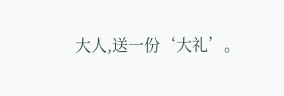大人,送一份‘大礼’。